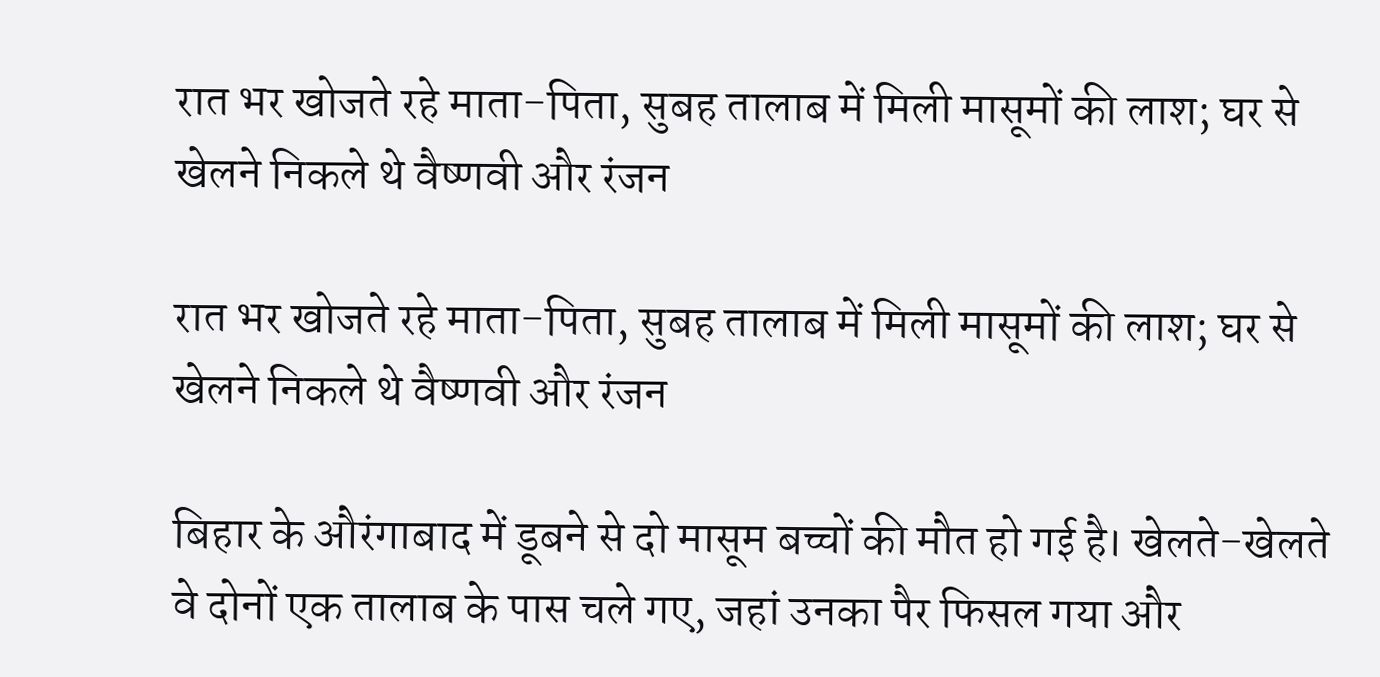रात भर खोजते रहे माता-पिता, सुबह तालाब में मिली मासूमों की लाश; घर से खेलने निकले थे वैष्णवी और रंजन

रात भर खोजते रहे माता-पिता, सुबह तालाब में मिली मासूमों की लाश; घर से खेलने निकले थे वैष्णवी और रंजन

बिहार के औरंगाबाद में डूबने से दो मासूम बच्चों की मौत हो गई है। खेलते-खेलते वे दोनों एक तालाब के पास चले गए, जहां उनका पैर फिसल गया और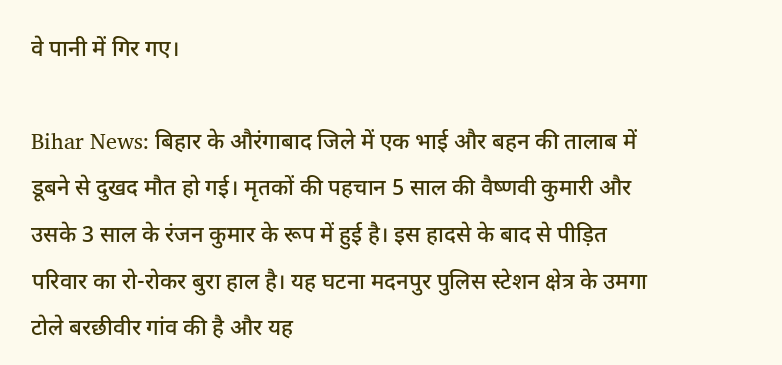वे पानी में गिर गए।

Bihar News: बिहार के औरंगाबाद जिले में एक भाई और बहन की तालाब में डूबने से दुखद मौत हो गई। मृतकों की पहचान 5 साल की वैष्णवी कुमारी और उसके 3 साल के रंजन कुमार के रूप में हुई है। इस हादसे के बाद से पीड़ित परिवार का रो-रोकर बुरा हाल है। यह घटना मदनपुर पुलिस स्टेशन क्षेत्र के उमगा टोले बरछीवीर गांव की है और यह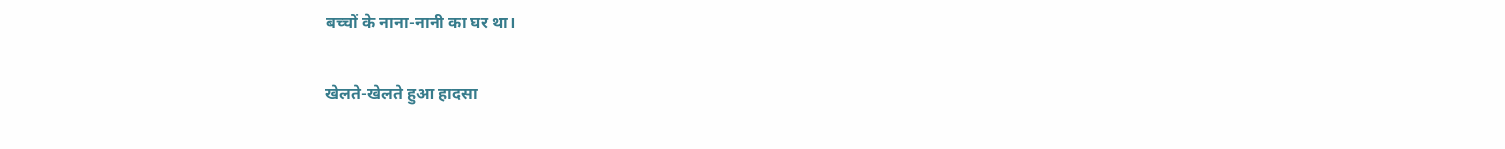बच्चों के नाना-नानी का घर था।

खेलते-खेलते हुआ हादसा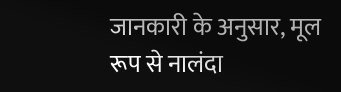जानकारी के अनुसार, मूल रूप से नालंदा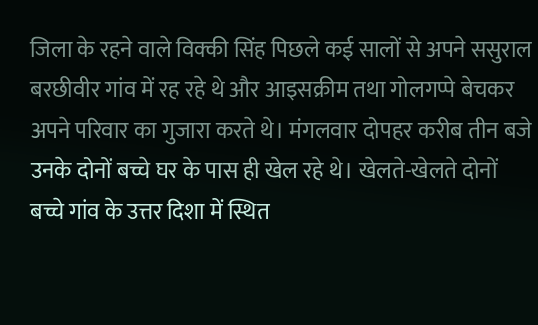जिला के रहने वाले विक्की सिंह पिछले कई सालों से अपने ससुराल बरछीवीर गांव में रह रहे थे और आइसक्रीम तथा गोलगप्पे बेचकर अपने परिवार का गुजारा करते थे। मंगलवार दोपहर करीब तीन बजे उनके दोनों बच्चे घर के पास ही खेल रहे थे। खेलते-खेलते दोनों बच्चे गांव के उत्तर दिशा में स्थित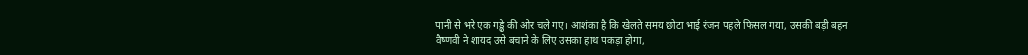पानी से भरे एक गड्ढे की ओर चले गए। आशंका है कि खेलते समय छोटा भाई रंजन पहले फिसल गया, उसकी बड़ी बहन वैष्णवी ने शायद उसे बचाने के लिए उसका हाथ पकड़ा होगा,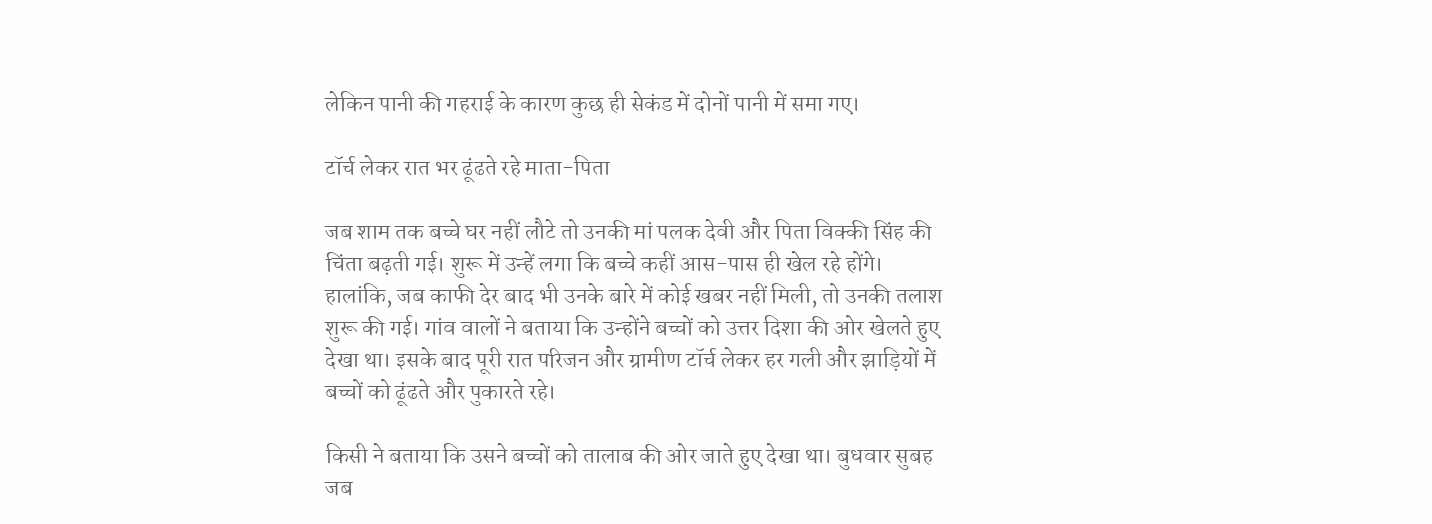लेकिन पानी की गहराई के कारण कुछ ही सेकंड में दोनों पानी में समा गए।

टॉर्च लेकर रात भर ढूंढते रहे माता-पिता

जब शाम तक बच्चे घर नहीं लौटे तो उनकी मां पलक देवी और पिता विक्की सिंह की चिंता बढ़ती गई। शुरू में उन्हें लगा कि बच्चे कहीं आस-पास ही खेल रहे होंगे। हालांकि, जब काफी देर बाद भी उनके बारे में कोई खबर नहीं मिली, तो उनकी तलाश शुरू की गई। गांव वालों ने बताया कि उन्होंने बच्चों को उत्तर दिशा की ओर खेलते हुए देखा था। इसके बाद पूरी रात परिजन और ग्रामीण टॉर्च लेकर हर गली और झाड़ियों में बच्चों को ढूंढते और पुकारते रहे।

किसी ने बताया कि उसने बच्चों को तालाब की ओर जाते हुए देखा था। बुधवार सुबह जब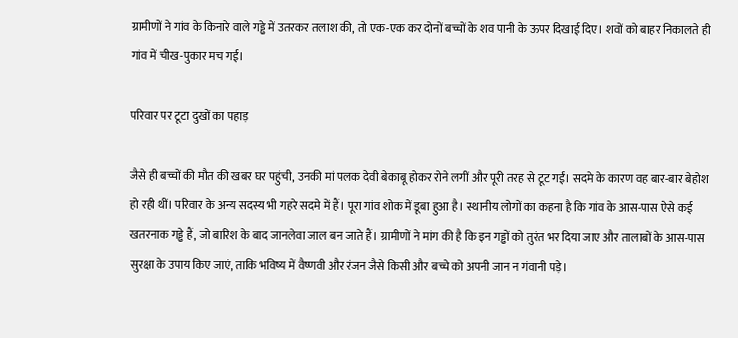ग्रामीणों ने गांव के किनारे वाले गड्ढे में उतरकर तलाश की, तो एक-एक कर दोनों बच्चों के शव पानी के ऊपर दिखाई दिए। शवों को बाहर निकालते ही गांव में चीख-पुकार मच गई।

परिवार पर टूटा दुखों का पहाड़

जैसे ही बच्चों की मौत की खबर घर पहुंची, उनकी मां पलक देवी बेकाबू होकर रोने लगीं और पूरी तरह से टूट गईं। सदमे के कारण वह बार-बार बेहोश हो रही थीं। परिवार के अन्य सदस्य भी गहरे सदमे में हैं। पूरा गांव शोक में डूबा हुआ है। स्थानीय लोगों का कहना है कि गांव के आस-पास ऐसे कई खतरनाक गड्ढे हैं, जो बारिश के बाद जानलेवा जाल बन जाते हैं। ग्रामीणों ने मांग की है कि इन गड्ढों को तुरंत भर दिया जाए और तालाबों के आस-पास सुरक्षा के उपाय किए जाएं, ताकि भविष्य में वैष्णवी और रंजन जैसे किसी और बच्चे को अपनी जान न गंवानी पड़े।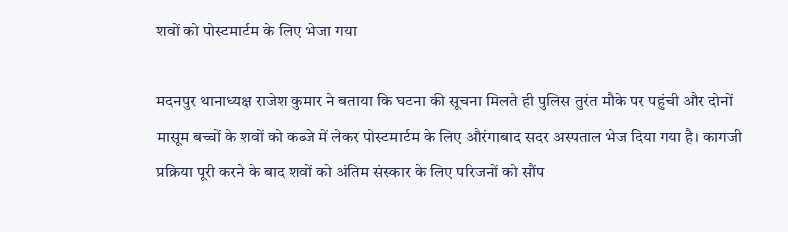शवों को पोस्टमार्टम के लिए भेजा गया

मदनपुर थानाध्यक्ष राजेश कुमार ने बताया कि घटना की सूचना मिलते ही पुलिस तुरंत मौके पर पहुंची और दोनों मासूम बच्चों के शवों को कब्जे में लेकर पोस्टमार्टम के लिए औरंगाबाद सदर अस्पताल भेज दिया गया है। कागजी प्रक्रिया पूरी करने के बाद शवों को अंतिम संस्कार के लिए परिजनों को सौंप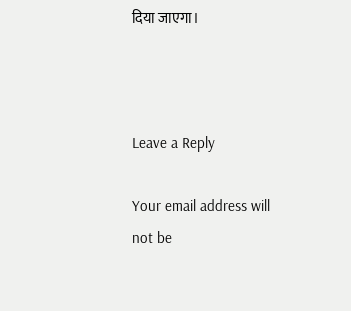दिया जाएगा।



Leave a Reply

Your email address will not be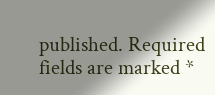published. Required fields are marked *